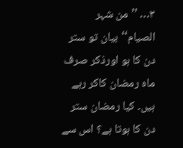۳… ’’من شہر الصیام‘‘بیان تو ستر دن کا ہو اورذکر صرف ماہ رمضان کاکر رہے ہیں۔ کیا رمضان ستر دن کا ہوتا ہے؟ اس سے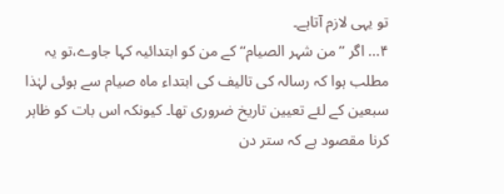تو یہی لازم آتاہے۔
۴… اگر ’’من شہر الصیام‘‘کے من کو ابتدائیہ کہا جاوے،تو یہ مطلب ہوا کہ رسالہ کی تالیف کی ابتداء ماہ صیام سے ہوئی لہٰذا سبعین کے لئے تعیین تاریخ ضروری تھا۔ کیونکہ اس بات کو ظاہر کرنا مقصود ہے کہ ستر دن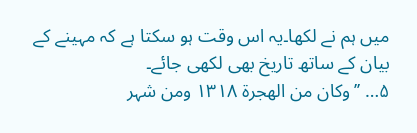میں ہم نے لکھا۔یہ اس وقت ہو سکتا ہے کہ مہینے کے بیان کے ساتھ تاریخ بھی لکھی جائے۔
۵… ’’وکان من الھجرۃ ۱۳۱۸ ومن شہر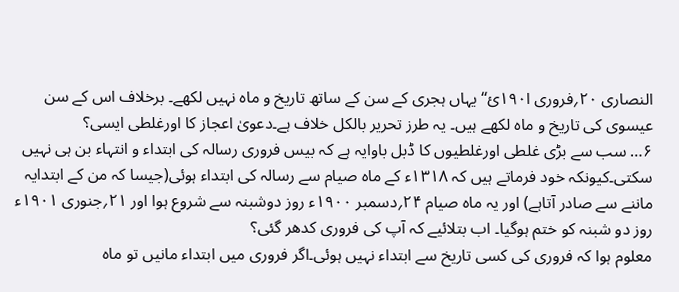النصاری ۲۰؍فروری ا۱۹۰ئ‘‘ یہاں ہجری کے سن کے ساتھ تاریخ و ماہ نہیں لکھے۔ برخلاف اس کے سن عیسوی کی تاریخ و ماہ لکھے ہیں۔ یہ طرز تحریر بالکل خلاف ہے۔دعویٰ اعجاز کا اورغلطی ایسی؟
۶… سب سے بڑی غلطی اورغلطیوں کا ڈبل باوایہ ہے کہ بیس فروری رسالہ کی ابتداء و انتہاء بن ہی نہیں سکتی۔کیونکہ خود فرماتے ہیں کہ ۱۳۱۸ء کے ماہ صیام سے رسالہ کی ابتداء ہوئی(جیسا کہ من کے ابتدایہ ماننے سے صادر آتاہے) اور یہ ماہ صیام ۲۴؍دسمبر ۱۹۰۰ء روز دوشبنہ سے شروع ہوا اور ۲۱؍جنوری ۱۹۰۱ء روز دو شبنہ کو ختم ہوگیا۔ اب بتلائیے کہ آپ کی فروری کدھر گئی؟
معلوم ہوا کہ فروری کی کسی تاریخ سے ابتداء نہیں ہوئی۔اگر فروری میں ابتداء مانیں تو ماہ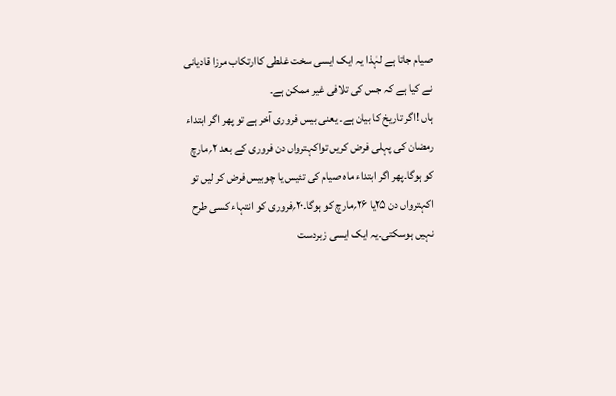صیام جاتا ہے لہٰذا یہ ایک ایسی سخت غلطی کاارتکاب مرزا قادیانی نے کیا ہے کہ جس کی تلافی غیر ممکن ہے۔
ہاں !اگر تاریخ کا بیان ہے۔ یعنی بیس فروری آخر ہے تو پھر اگر ابتداء رمضان کی پہلی فرض کریں تواکہترواں دن فروری کے بعد ۲؍مارچ کو ہوگا۔پھر اگر ابتداء ماہ صیام کی تئیس یا چوبیس فرض کر لیں تو اکہترواں دن ۲۵یا ۲۶؍مارچ کو ہوگا۔۲۰؍فروری کو انتہاء کسی طرح نہیں ہوسکتی۔یہ ایک ایسی زبردست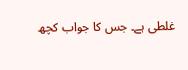غلطی ہے۔ جس کا جواب کچھ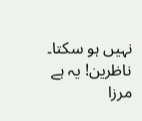نہیں ہو سکتا۔
ناظرین! یہ ہے مرزا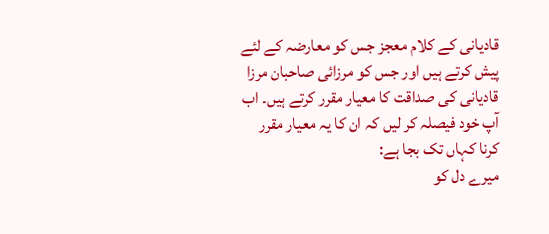قادیانی کے کلام معجز جس کو معارضہ کے لئے پیش کرتے ہیں اور جس کو مرزائی صاحبان مرزا قادیانی کی صداقت کا معیار مقرر کرتے ہیں۔ اب آپ خود فیصلہ کر لیں کہ ان کا یہ معیار مقرر کرنا کہاں تک بجا ہے:
میرے دل کو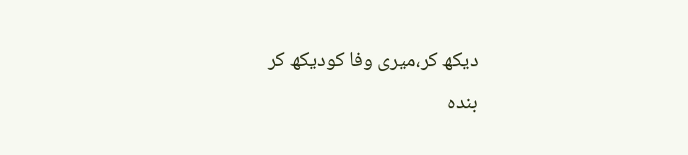دیکھ کر،میری وفا کودیکھ کر
بندہ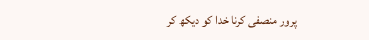پرور منصفی کرنا خدا کو دیکھ کر